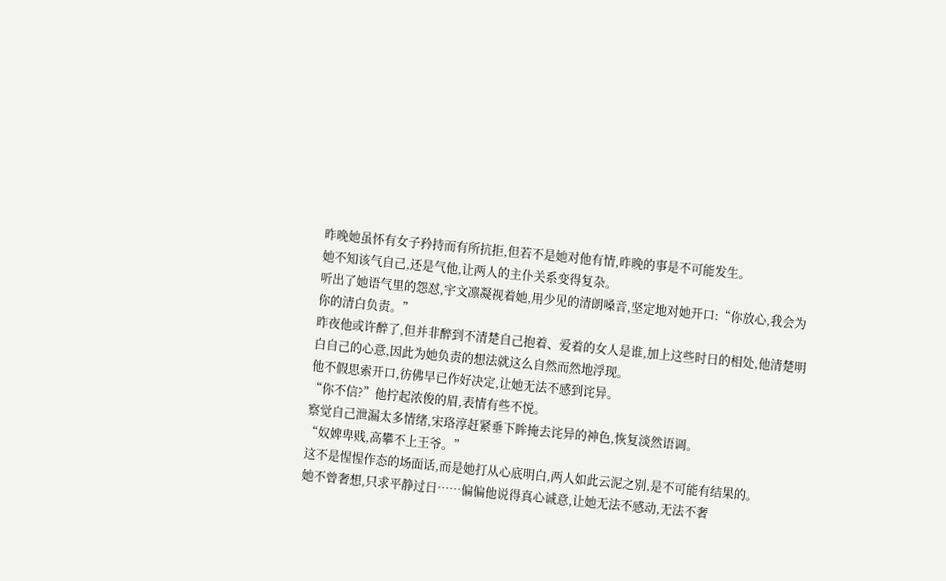昨晚她虽怀有女子矜持而有所抗拒,但若不是她对他有情,昨晚的事是不可能发生。
她不知该气自己,还是气他,让两人的主仆关系变得复杂。
听出了她语气里的怨怼,宇文凛凝视着她,用少见的清朗嗓音,坚定地对她开口:“你放心,我会为你的清白负责。”
昨夜他或许醉了,但并非醉到不清楚自己抱着、爱着的女人是谁,加上这些时日的相处,他清楚明白自己的心意,因此为她负责的想法就这么自然而然地浮现。
他不假思索开口,彷佛早已作好决定,让她无法不感到诧异。
“你不信?”他拧起浓俊的眉,表情有些不悦。
察觉自己泄漏太多情绪,宋珞淳赶紧垂下眸掩去诧异的神色,恢复淡然语调。
“奴婢卑贱,高攀不上王爷。”
这不是惺惺作态的场面话,而是她打从心底明白,两人如此云泥之别,是不可能有结果的。
她不曾奢想,只求平静过日……偏偏他说得真心诚意,让她无法不感动,无法不奢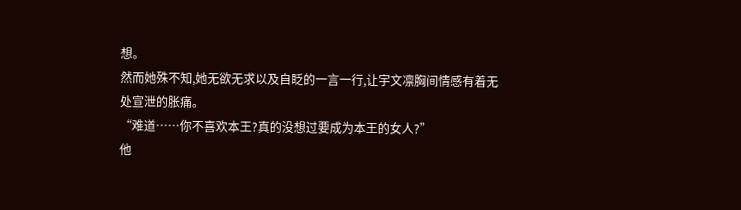想。
然而她殊不知,她无欲无求以及自眨的一言一行,让宇文凛胸间情感有着无处宣泄的胀痛。
“难道……你不喜欢本王?真的没想过要成为本王的女人?”
他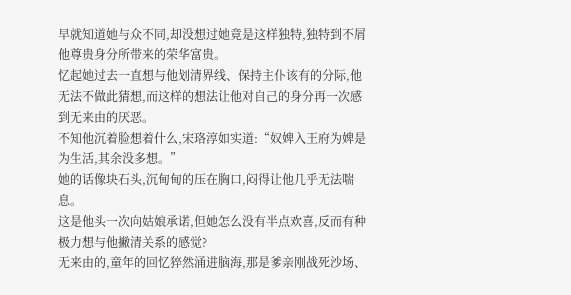早就知道她与众不同,却没想过她竟是这样独特,独特到不屑他尊贵身分所带来的荣华富贵。
忆起她过去一直想与他划清界线、保持主仆该有的分际,他无法不做此猜想,而这样的想法让他对自己的身分再一次感到无来由的厌恶。
不知他沉着脸想着什么,宋珞淳如实道:“奴婢入王府为婢是为生活,其余没多想。”
她的话像块石头,沉甸甸的压在胸口,闷得让他几乎无法喘息。
这是他头一次向姑娘承诺,但她怎么没有半点欢喜,反而有种极力想与他撇清关系的感觉?
无来由的,童年的回忆猝然涌进脑海,那是爹亲刚战死沙场、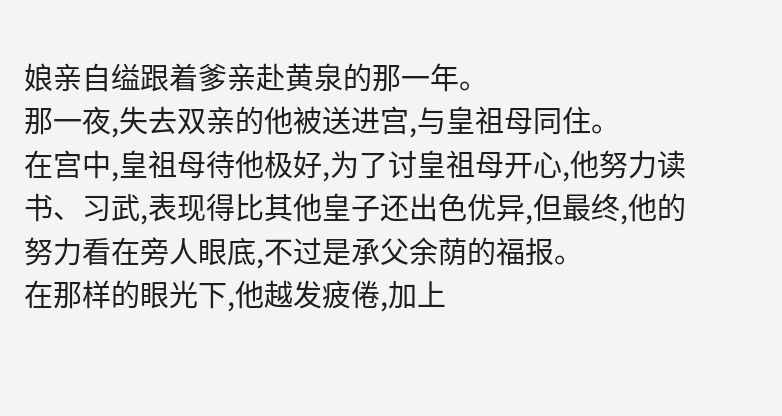娘亲自缢跟着爹亲赴黄泉的那一年。
那一夜,失去双亲的他被送进宫,与皇祖母同住。
在宫中,皇祖母待他极好,为了讨皇祖母开心,他努力读书、习武,表现得比其他皇子还出色优异,但最终,他的努力看在旁人眼底,不过是承父余荫的福报。
在那样的眼光下,他越发疲倦,加上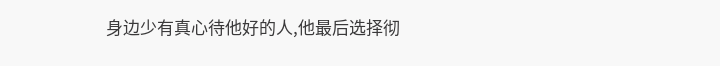身边少有真心待他好的人,他最后选择彻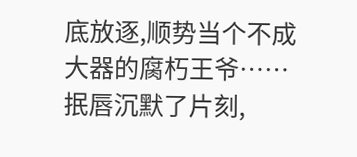底放逐,顺势当个不成大器的腐朽王爷……
抿唇沉默了片刻,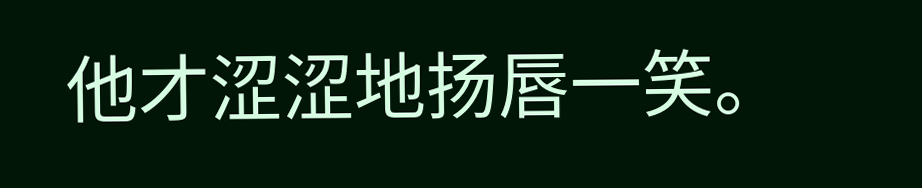他才涩涩地扬唇一笑。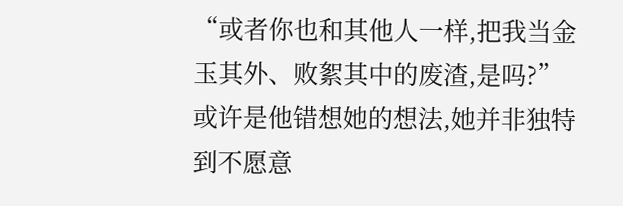“或者你也和其他人一样,把我当金玉其外、败絮其中的废渣,是吗?”
或许是他错想她的想法,她并非独特到不愿意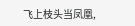飞上枝头当凤凰,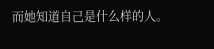而她知道自己是什么样的人。